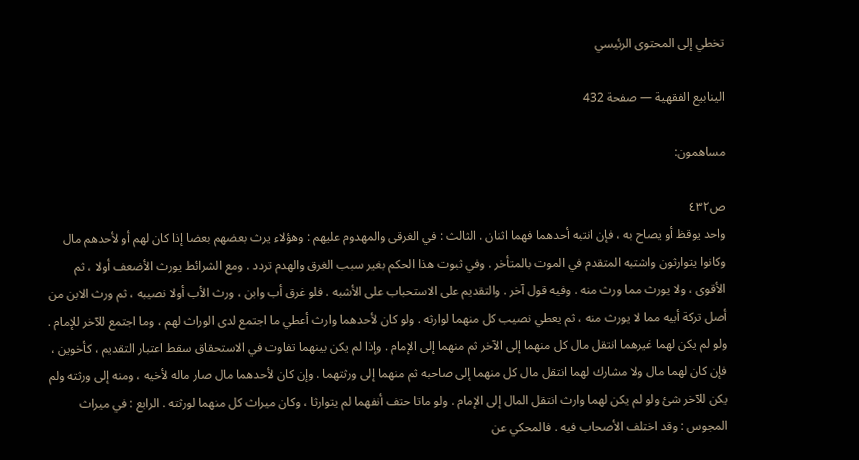تخطي إلى المحتوى الرئيسي

الينابيع الفقهية — صفحة 432

مساهمون:

ص٤٣٢
واحد يوقظ أو يصاح به ، فإن انتبه أحدهما فهما اثنان . الثالث : في الغرقى والمهدوم عليهم : وهؤلاء يرث بعضهم بعضا إذا كان لهم أو لأحدهم مال وكانوا يتوارثون واشتبه المتقدم في الموت بالمتأخر . وفي ثبوت هذا الحكم بغير سبب الغرق والهدم تردد . ومع الشرائط يورث الأضعف أولا ، ثم الأقوى ، ولا يورث مما ورث منه . وفيه قول آخر . والتقديم على الاستحباب على الأشبه . فلو غرق أب وابن ، ورث الأب أولا نصيبه ، ثم ورث الابن من أصل تركة أبيه مما لا يورث منه ، ثم يعطي نصيب كل منهما لوارثه . ولو كان لأحدهما وارث أعطي ما اجتمع لدى الوراث لهم ، وما اجتمع للآخر للإمام . ولو لم يكن لهما غيرهما انتقل مال كل منهما إلى الآخر ثم منهما إلى الإمام . وإذا لم يكن بينهما تفاوت في الاستحقاق سقط اعتبار التقديم ، كأخوين ، فإن كان لهما مال ولا مشارك لهما انتقل مال كل منهما إلى صاحبه ثم منهما إلى ورثتهما . وإن كان لأحدهما مال صار ماله لأخيه ، ومنه إلى ورثته ولم يكن للآخر شئ ولو لم يكن لهما وارث انتقل المال إلى الإمام . ولو ماتا حتف أنفهما لم يتوارثا ، وكان ميراث كل منهما لورثته . الرابع : في ميراث المجوس : وقد اختلف الأصحاب فيه . فالمحكي عن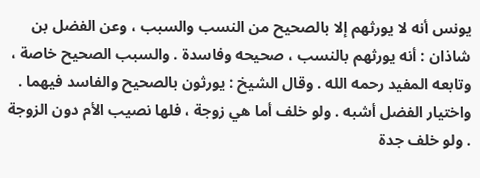يونس أنه لا يورثهم إلا بالصحيح من النسب والسبب ، وعن الفضل بن شاذان : أنه يورثهم بالنسب ، صحيحه وفاسدة . والسبب الصحيح خاصة ، وتابعه المفيد رحمه الله . وقال الشيخ : يورثون بالصحيح والفاسد فيهما . واختيار الفضل أشبه . ولو خلف أما هي زوجة ، فلها نصيب الأم دون الزوجة . ولو خلف جدة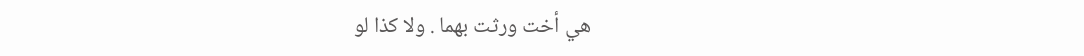هي أخت ورثت بهما . ولا كذا لو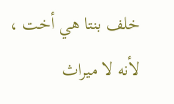خلف بنتا هي أخت ، لأنه لا ميراث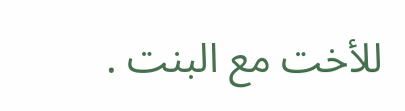للأخت مع البنت .